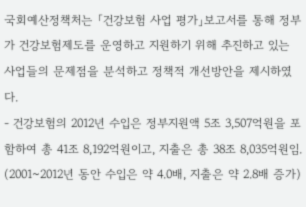국회예산정책처는 「건강보험 사업 평가」보고서를 통해 정부가 건강보험제도를 운영하고 지원하기 위해 추진하고 있는 사업들의 문제점을 분석하고 정책적 개선방안을 제시하였다.
- 건강보험의 2012년 수입은 정부지원액 5조 3,507억원을 포함하여 총 41조 8,192억원이고, 지출은 총 38조 8,035억원임. (2001~2012년 동안 수입은 약 4.0배, 지출은 약 2.8배 증가)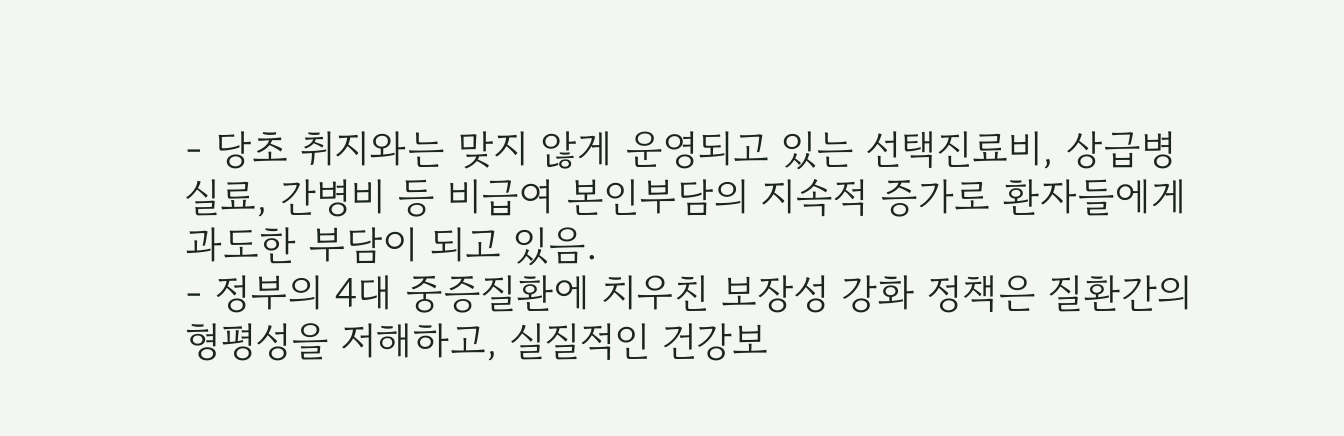- 당초 취지와는 맞지 않게 운영되고 있는 선택진료비, 상급병실료, 간병비 등 비급여 본인부담의 지속적 증가로 환자들에게 과도한 부담이 되고 있음.
- 정부의 4대 중증질환에 치우친 보장성 강화 정책은 질환간의 형평성을 저해하고, 실질적인 건강보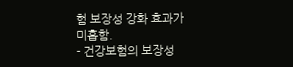험 보장성 강화 효과가 미흡함.
- 건강보험의 보장성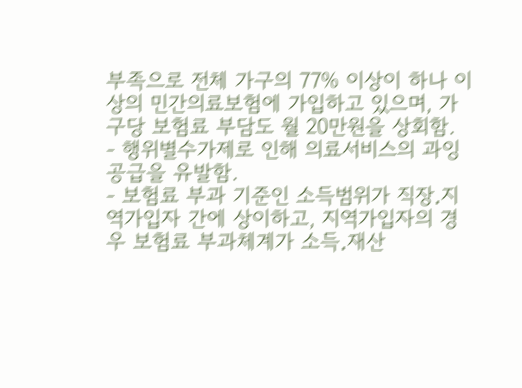부족으로 전체 가구의 77% 이상이 하나 이상의 민간의료보험에 가입하고 있으며, 가구당 보험료 부담도 월 20만원을 상회함.
- 행위별수가제로 인해 의료서비스의 과잉 공급을 유발함.
- 보험료 부과 기준인 소득범위가 직장․지역가입자 간에 상이하고, 지역가입자의 경우 보험료 부과체계가 소득․재산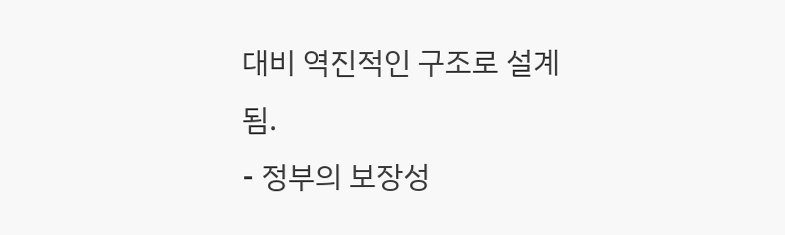대비 역진적인 구조로 설계됨.
- 정부의 보장성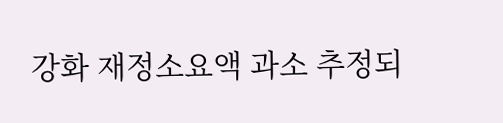강화 재정소요액 과소 추정되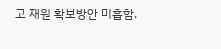고 재원 확보방안 미흡함.